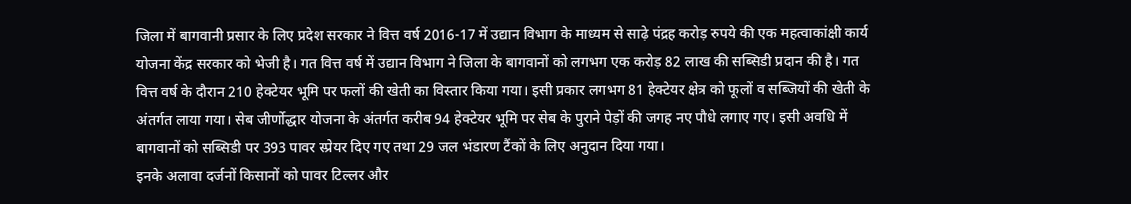जिला में बागवानी प्रसार के लिए प्रदेश सरकार ने वित्त वर्ष 2016-17 में उद्यान विभाग के माध्यम से साढ़े पंद्रह करोड़ रुपये की एक महत्वाकांक्षी कार्य योजना केंद्र सरकार को भेजी है। गत वित्त वर्ष में उद्यान विभाग ने जिला के बागवानों को लगभग एक करोड़ 82 लाख की सब्सिडी प्रदान की है। गत वित्त वर्ष के दौरान 210 हेक्टेयर भूमि पर फलों की खेती का विस्तार किया गया। इसी प्रकार लगभग 81 हेक्टेयर क्षेत्र को फूलों व सब्जियों की खेती के अंतर्गत लाया गया। सेब जीर्णोद्धार योजना के अंतर्गत करीब 94 हेक्टेयर भूमि पर सेब के पुराने पेड़ों की जगह नए पौधे लगाए गए। इसी अवधि में बागवानों को सब्सिडी पर 393 पावर स्प्रेयर दिए गए तथा 29 जल भंडारण टैंकों के लिए अनुदान दिया गया।
इनके अलावा दर्जनों किसानों को पावर टिल्लर और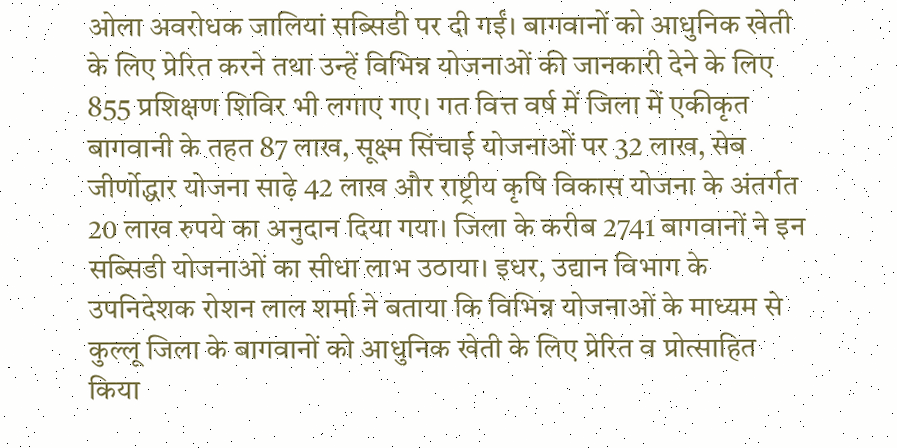ओला अवरोधक जालियां सब्सिडी पर दी गईं। बागवानों को आधुनिक खेती के लिए प्रेरित करने तथा उन्हें विभिन्न योजनाओं की जानकारी देने के लिए 855 प्रशिक्षण शिविर भी लगाए गए। गत वित्त वर्ष में जिला में एकीकृत बागवानी के तहत 87 लाख, सूक्ष्म सिंचाई योजनाओं पर 32 लाख, सेब जीर्णोद्धार योजना साढ़े 42 लाख और राष्ट्रीय कृषि विकास योजना के अंतर्गत 20 लाख रुपये का अनुदान दिया गया। जिला के करीब 2741 बागवानों ने इन सब्सिडी योजनाओं का सीधा लाभ उठाया। इधर, उद्यान विभाग के उपनिदेशक रोशन लाल शर्मा ने बताया कि विभिन्न योजनाओं के माध्यम से कुल्लू जिला के बागवानों को आधुनिक खेती के लिए प्रेरित व प्रोत्साहित किया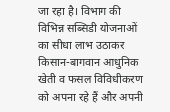जा रहा है। विभाग की विभिन्न सब्सिडी योजनाओं का सीधा लाभ उठाकर किसान-बागवान आधुनिक खेती व फसल विविधीकरण को अपना रहे हैं और अपनी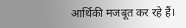आर्थिकी मजबूत कर रहे हैं।